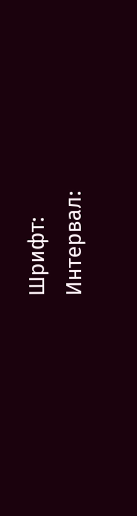Шрифт:
Интервал: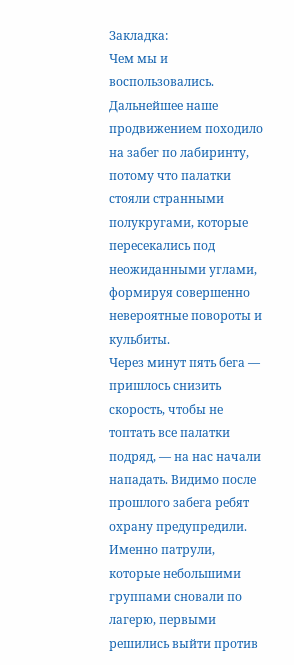Закладка:
Чем мы и воспользовались.
Дальнейшее наше продвижением походило на забег по лабиринту, потому что палатки стояли странными полукругами, которые пересекались под неожиданными углами, формируя совершенно невероятные повороты и кульбиты.
Через минут пять бега — пришлось снизить скорость, чтобы не топтать все палатки подряд, — на нас начали нападать. Видимо после прошлого забега ребят охрану предупредили. Именно патрули, которые небольшими группами сновали по лагерю, первыми решились выйти против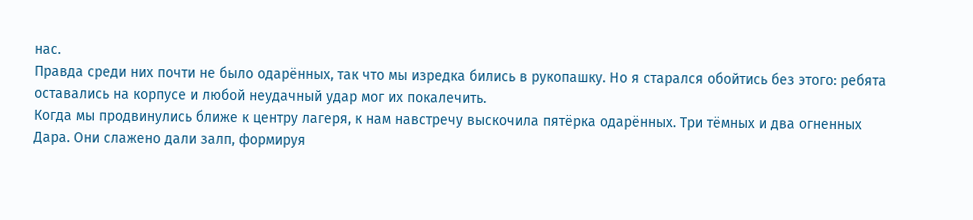нас.
Правда среди них почти не было одарённых, так что мы изредка бились в рукопашку. Но я старался обойтись без этого: ребята оставались на корпусе и любой неудачный удар мог их покалечить.
Когда мы продвинулись ближе к центру лагеря, к нам навстречу выскочила пятёрка одарённых. Три тёмных и два огненных Дара. Они слажено дали залп, формируя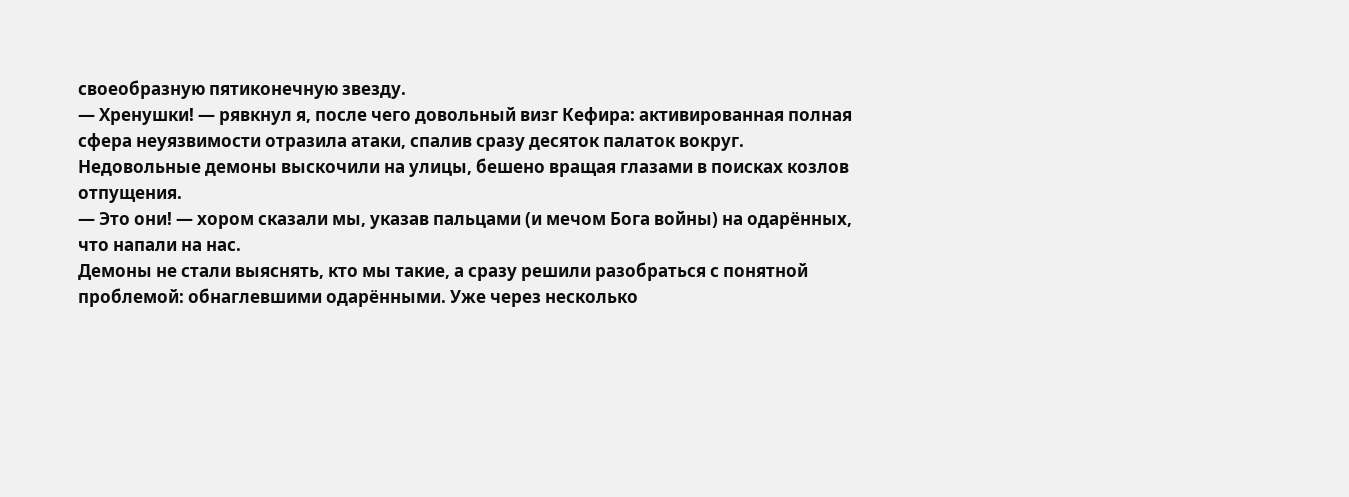своеобразную пятиконечную звезду.
— Хренушки! — рявкнул я, после чего довольный визг Кефира: активированная полная сфера неуязвимости отразила атаки, спалив сразу десяток палаток вокруг.
Недовольные демоны выскочили на улицы, бешено вращая глазами в поисках козлов отпущения.
— Это они! — хором сказали мы, указав пальцами (и мечом Бога войны) на одарённых, что напали на нас.
Демоны не стали выяснять, кто мы такие, а сразу решили разобраться с понятной проблемой: обнаглевшими одарёнными. Уже через несколько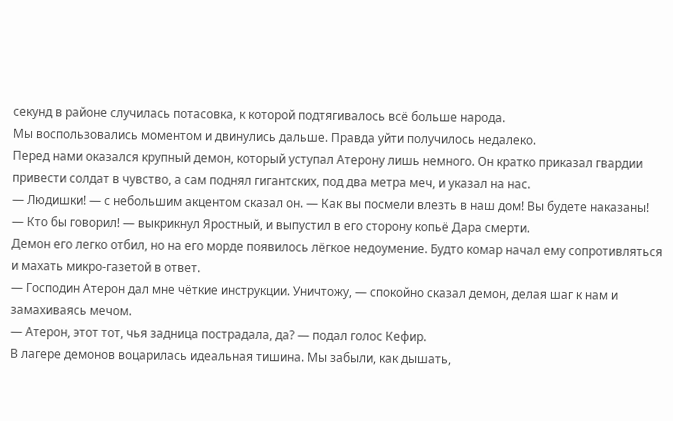секунд в районе случилась потасовка, к которой подтягивалось всё больше народа.
Мы воспользовались моментом и двинулись дальше. Правда уйти получилось недалеко.
Перед нами оказался крупный демон, который уступал Атерону лишь немного. Он кратко приказал гвардии привести солдат в чувство, а сам поднял гигантских, под два метра меч, и указал на нас.
— Людишки! — с небольшим акцентом сказал он. — Как вы посмели влезть в наш дом! Вы будете наказаны!
— Кто бы говорил! — выкрикнул Яростный, и выпустил в его сторону копьё Дара смерти.
Демон его легко отбил, но на его морде появилось лёгкое недоумение. Будто комар начал ему сопротивляться и махать микро-газетой в ответ.
— Господин Атерон дал мне чёткие инструкции. Уничтожу, — спокойно сказал демон, делая шаг к нам и замахиваясь мечом.
— Атерон, этот тот, чья задница пострадала, да? — подал голос Кефир.
В лагере демонов воцарилась идеальная тишина. Мы забыли, как дышать,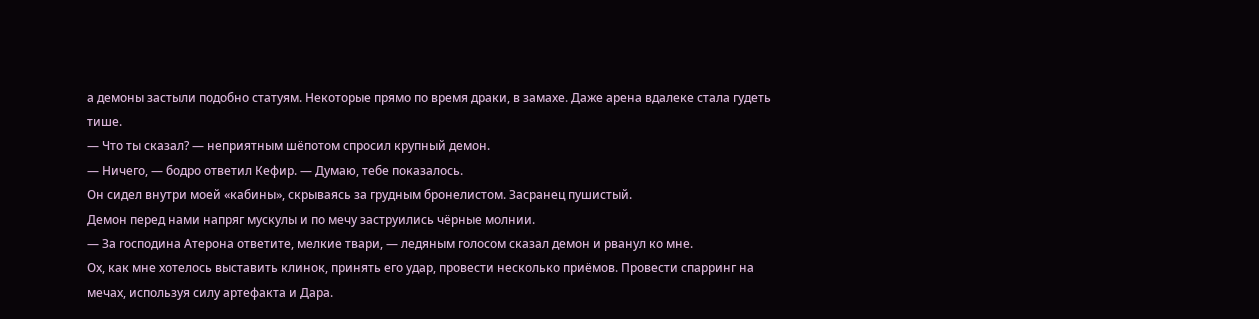а демоны застыли подобно статуям. Некоторые прямо по время драки, в замахе. Даже арена вдалеке стала гудеть тише.
— Что ты сказал? — неприятным шёпотом спросил крупный демон.
— Ничего, — бодро ответил Кефир. — Думаю, тебе показалось.
Он сидел внутри моей «кабины», скрываясь за грудным бронелистом. Засранец пушистый.
Демон перед нами напряг мускулы и по мечу заструились чёрные молнии.
— За господина Атерона ответите, мелкие твари, — ледяным голосом сказал демон и рванул ко мне.
Ох, как мне хотелось выставить клинок, принять его удар, провести несколько приёмов. Провести спарринг на мечах, используя силу артефакта и Дара.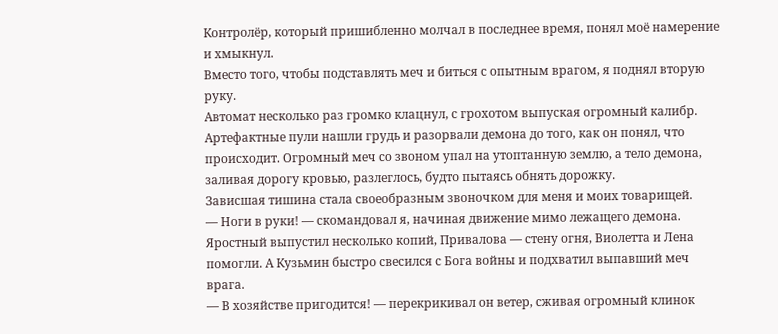Контролёр, который пришибленно молчал в последнее время, понял моё намерение и хмыкнул.
Вместо того, чтобы подставлять меч и биться с опытным врагом, я поднял вторую руку.
Автомат несколько раз громко клацнул, с грохотом выпуская огромный калибр. Артефактные пули нашли грудь и разорвали демона до того, как он понял, что происходит. Огромный меч со звоном упал на утоптанную землю, а тело демона, заливая дорогу кровью, разлеглось, будто пытаясь обнять дорожку.
Зависшая тишина стала своеобразным звоночком для меня и моих товарищей.
— Ноги в руки! — скомандовал я, начиная движение мимо лежащего демона.
Яростный выпустил несколько копий, Привалова — стену огня, Виолетта и Лена помогли. А Кузьмин быстро свесился с Бога войны и подхватил выпавший меч врага.
— В хозяйстве пригодится! — перекрикивал он ветер, сживая огромный клинок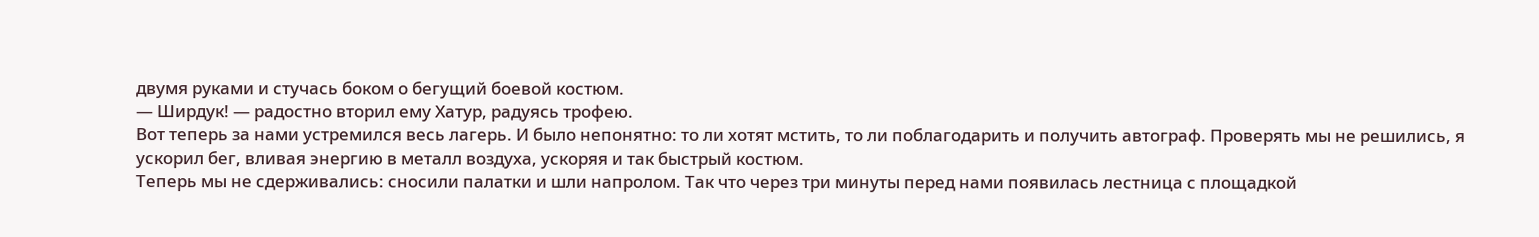двумя руками и стучась боком о бегущий боевой костюм.
— Ширдук! — радостно вторил ему Хатур, радуясь трофею.
Вот теперь за нами устремился весь лагерь. И было непонятно: то ли хотят мстить, то ли поблагодарить и получить автограф. Проверять мы не решились, я ускорил бег, вливая энергию в металл воздуха, ускоряя и так быстрый костюм.
Теперь мы не сдерживались: сносили палатки и шли напролом. Так что через три минуты перед нами появилась лестница с площадкой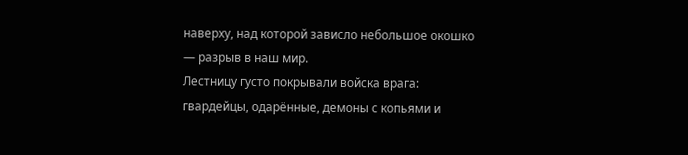наверху, над которой зависло небольшое окошко — разрыв в наш мир.
Лестницу густо покрывали войска врага: гвардейцы, одарённые, демоны с копьями и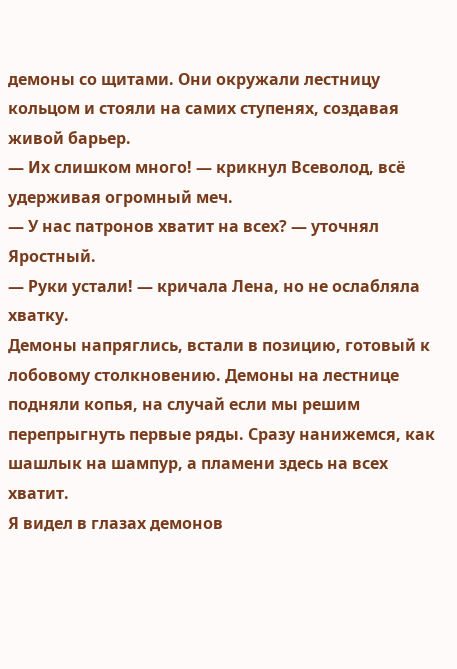демоны со щитами. Они окружали лестницу кольцом и стояли на самих ступенях, создавая живой барьер.
— Их слишком много! — крикнул Всеволод, всё удерживая огромный меч.
— У нас патронов хватит на всех? — уточнял Яростный.
— Руки устали! — кричала Лена, но не ослабляла хватку.
Демоны напряглись, встали в позицию, готовый к лобовому столкновению. Демоны на лестнице подняли копья, на случай если мы решим перепрыгнуть первые ряды. Сразу нанижемся, как шашлык на шампур, а пламени здесь на всех хватит.
Я видел в глазах демонов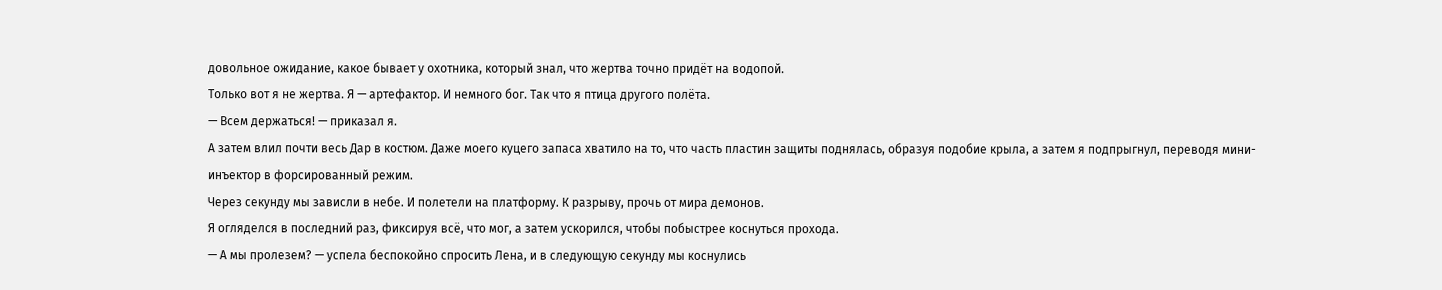довольное ожидание, какое бывает у охотника, который знал, что жертва точно придёт на водопой.
Только вот я не жертва. Я — артефактор. И немного бог. Так что я птица другого полёта.
— Всем держаться! — приказал я.
А затем влил почти весь Дар в костюм. Даже моего куцего запаса хватило на то, что часть пластин защиты поднялась, образуя подобие крыла, а затем я подпрыгнул, переводя мини-инъектор в форсированный режим.
Через секунду мы зависли в небе. И полетели на платформу. К разрыву, прочь от мира демонов.
Я огляделся в последний раз, фиксируя всё, что мог, а затем ускорился, чтобы побыстрее коснуться прохода.
— А мы пролезем? — успела беспокойно спросить Лена, и в следующую секунду мы коснулись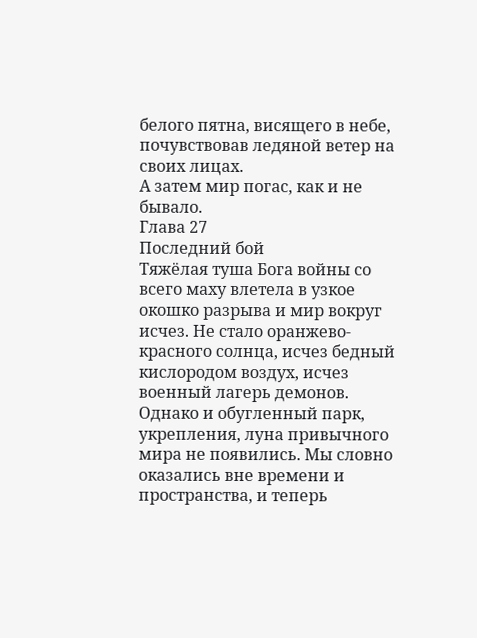белого пятна, висящего в небе, почувствовав ледяной ветер на своих лицах.
А затем мир погас, как и не бывало.
Глава 27
Последний бой
Тяжёлая туша Бога войны со всего маху влетела в узкое окошко разрыва и мир вокруг исчез. Не стало оранжево-красного солнца, исчез бедный кислородом воздух, исчез военный лагерь демонов.
Однако и обугленный парк, укрепления, луна привычного мира не появились. Мы словно оказались вне времени и пространства, и теперь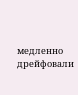медленно дрейфовали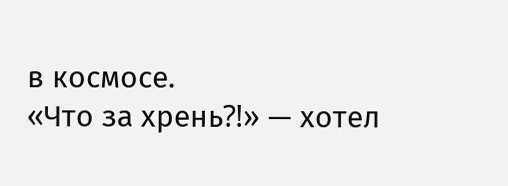в космосе.
«Что за хрень⁈» — хотел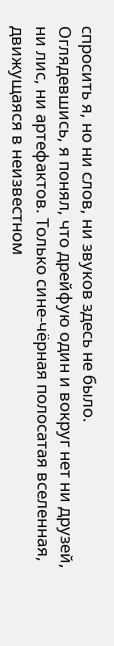спросить я, но ни слов, ни звуков здесь не было.
Оглядевшись, я понял, что дрейфую один и вокруг нет ни друзей, ни лис, ни артефактов. Только сине-чёрная полосатая вселенная, движущаяся в неизвестном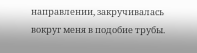направлении, закручивалась вокруг меня в подобие трубы.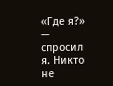«Где я?» — спросил я. Никто не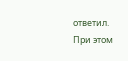ответил.
При этом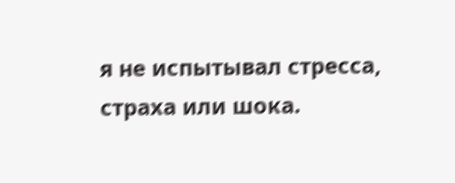я не испытывал стресса, страха или шока.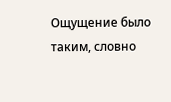Ощущение было таким, словно